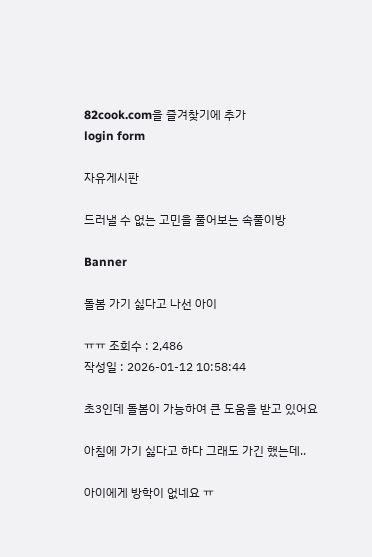82cook.com을 즐겨찾기에 추가
login form

자유게시판

드러낼 수 없는 고민을 풀어보는 속풀이방

Banner

돌봄 가기 싫다고 나선 아이

ㅠㅠ 조회수 : 2,486
작성일 : 2026-01-12 10:58:44

초3인데 돌봄이 가능하여 큰 도움을 받고 있어요

아침에 가기 싫다고 하다 그래도 가긴 했는데..

아이에게 방학이 없네요 ㅠ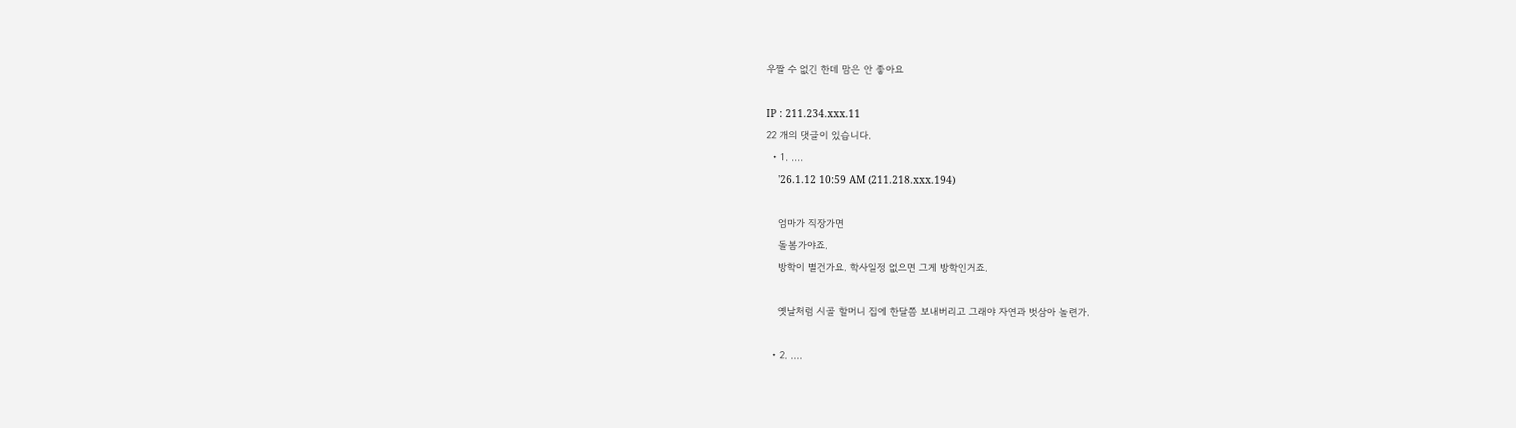우짤 수 없긴 한데 맘은 안 좋아요

IP : 211.234.xxx.11
22 개의 댓글이 있습니다.
  • 1. ....
    '26.1.12 10:59 AM (211.218.xxx.194)

    엄마가 직장가면
    돌봄가야죠.
    방학이 별건가요. 학사일정 없으면 그게 방학인거죠.

    옛날처럼 시골 할머니 집에 한달쯤 보내버리고 그래야 자연과 벗삼아 놀련가.

  • 2. ....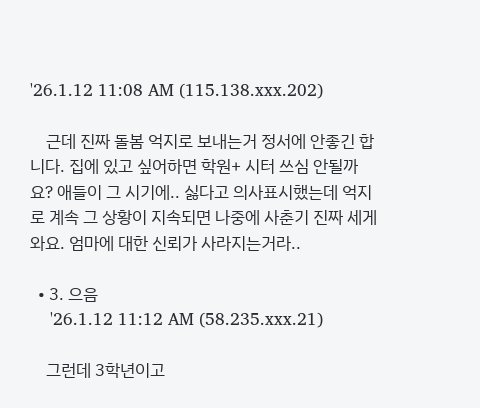'26.1.12 11:08 AM (115.138.xxx.202)

    근데 진짜 돌봄 억지로 보내는거 정서에 안좋긴 합니다. 집에 있고 싶어하면 학원+ 시터 쓰심 안될까요? 애들이 그 시기에.. 싫다고 의사표시했는데 억지로 계속 그 상황이 지속되면 나중에 사춘기 진짜 세게 와요. 엄마에 대한 신뢰가 사라지는거라..

  • 3. 으음
    '26.1.12 11:12 AM (58.235.xxx.21)

    그런데 3학년이고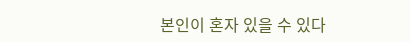본인이 혼자 있을 수 있다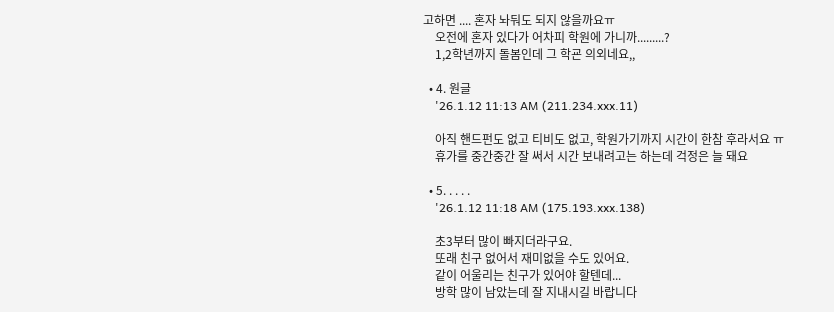고하면 .... 혼자 놔둬도 되지 않을까요ㅠ
    오전에 혼자 있다가 어차피 학원에 가니까.........?
    1,2학년까지 돌봄인데 그 학굔 의외네요,,

  • 4. 원글
    '26.1.12 11:13 AM (211.234.xxx.11)

    아직 핸드펀도 없고 티비도 없고, 학원가기까지 시간이 한참 후라서요 ㅠ
    휴가를 중간중간 잘 써서 시간 보내려고는 하는데 걱정은 늘 돼요

  • 5. . . . .
    '26.1.12 11:18 AM (175.193.xxx.138)

    초3부터 많이 빠지더라구요.
    또래 친구 없어서 재미없을 수도 있어요.
    같이 어울리는 친구가 있어야 할텐데...
    방학 많이 남았는데 잘 지내시길 바랍니다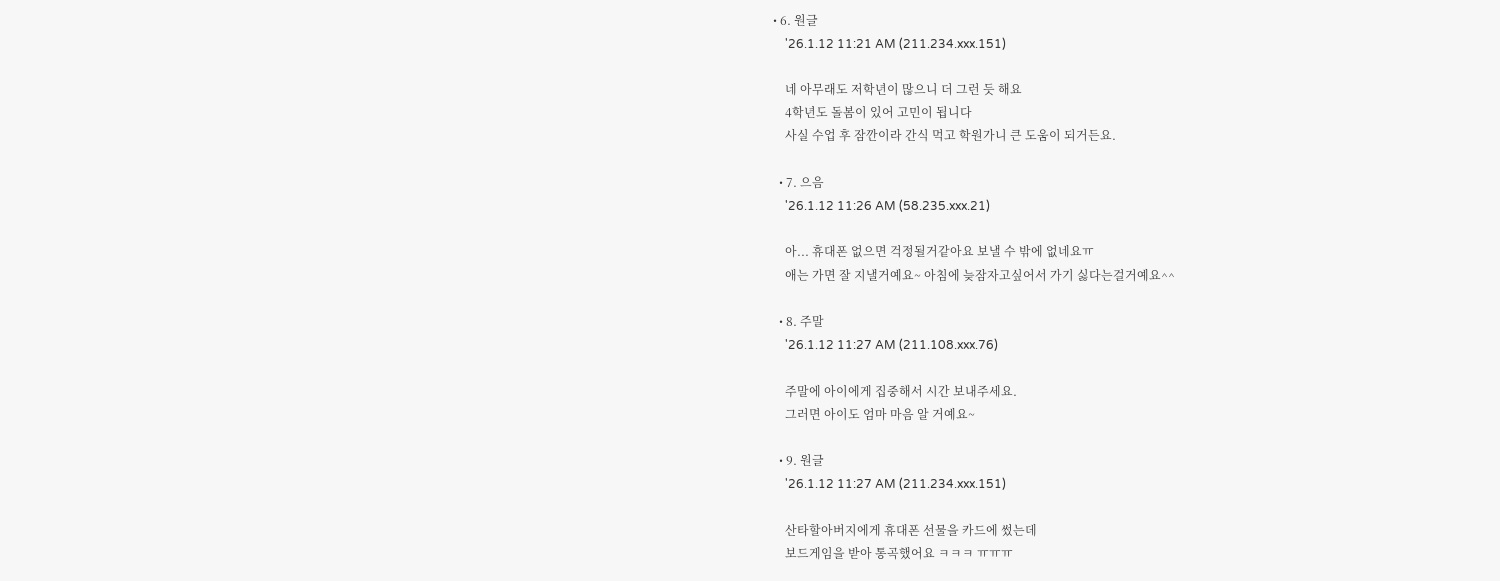• 6. 원글
    '26.1.12 11:21 AM (211.234.xxx.151)

    네 아무래도 저학년이 많으니 더 그런 듯 해요
    4학년도 돌봄이 있어 고민이 됩니다
    사실 수업 후 잠깐이라 간식 먹고 학원가니 큰 도움이 되거든요.

  • 7. 으음
    '26.1.12 11:26 AM (58.235.xxx.21)

    아... 휴대폰 없으면 걱정될거같아요 보낼 수 밖에 없네요ㅠ
    애는 가면 잘 지낼거예요~ 아침에 늦잠자고싶어서 가기 싫다는걸거예요^^

  • 8. 주말
    '26.1.12 11:27 AM (211.108.xxx.76)

    주말에 아이에게 집중해서 시간 보내주세요.
    그러면 아이도 엄마 마음 알 거예요~

  • 9. 원글
    '26.1.12 11:27 AM (211.234.xxx.151)

    산타할아버지에게 휴대폰 선물을 카드에 썼는데
    보드게임을 받아 통곡했어요 ㅋㅋㅋ ㅠㅠㅠ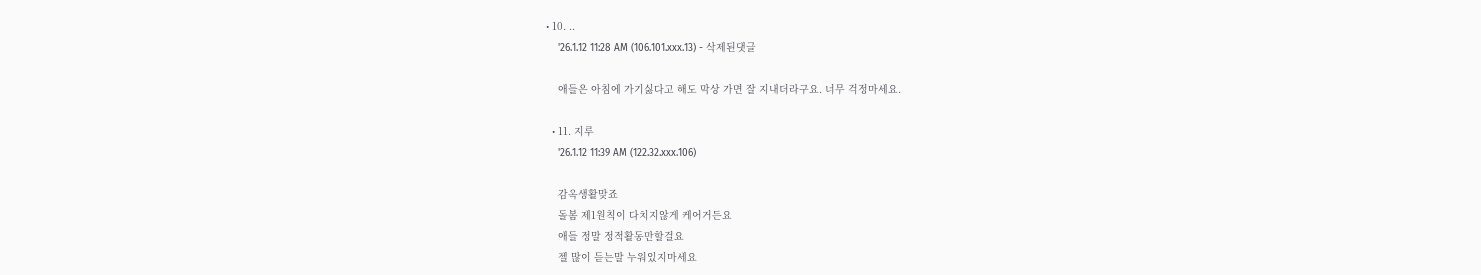• 10. ..
    '26.1.12 11:28 AM (106.101.xxx.13) - 삭제된댓글

    애들은 아침에 가기싫다고 해도 막상 가면 잘 지내더라구요. 너무 걱정마세요.

  • 11. 지루
    '26.1.12 11:39 AM (122.32.xxx.106)

    감옥생활맞죠
    돌봄 제1원칙이 다치지않게 케어거든요
    애들 정말 정적활동만할걸요
    젤 많이 듣는말 누워있지마세요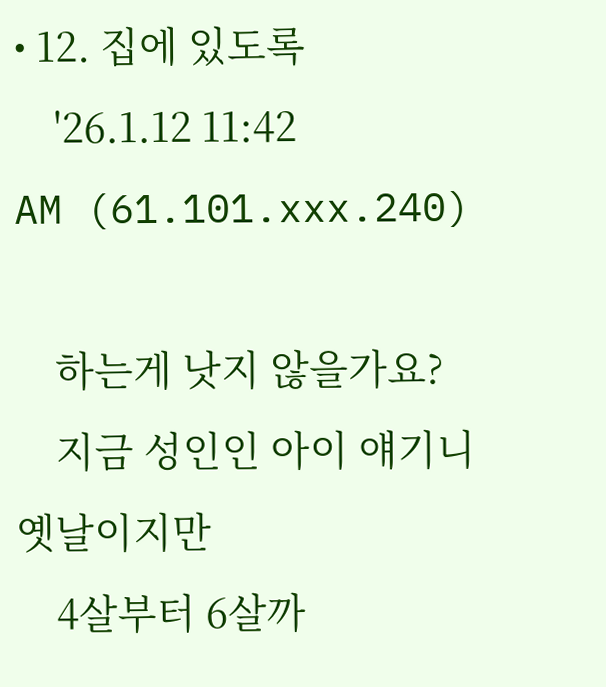• 12. 집에 있도록
    '26.1.12 11:42 AM (61.101.xxx.240)

    하는게 낫지 않을가요?
    지금 성인인 아이 얘기니 옛날이지만
    4살부터 6살까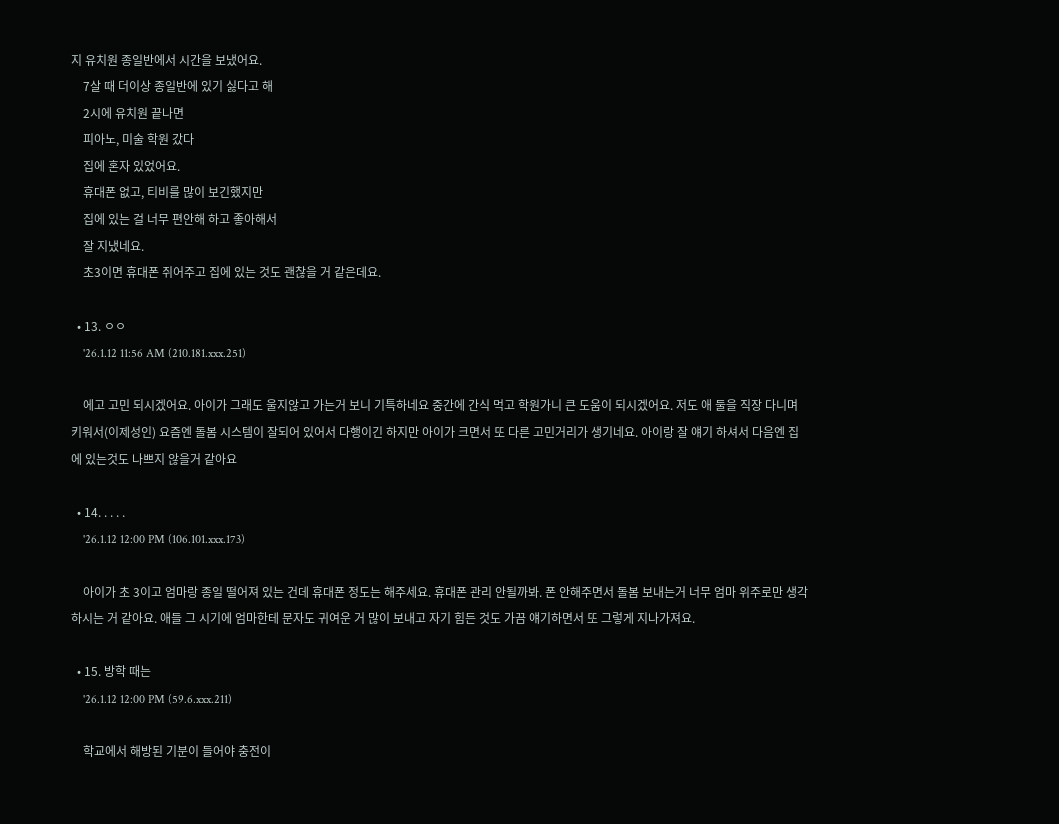지 유치원 종일반에서 시간을 보냈어요.
    7살 때 더이상 종일반에 있기 싫다고 해
    2시에 유치원 끝나면
    피아노, 미술 학원 갔다
    집에 혼자 있었어요.
    휴대폰 없고, 티비를 많이 보긴했지만
    집에 있는 걸 너무 편안해 하고 좋아해서
    잘 지냈네요.
    초3이면 휴대폰 쥐어주고 집에 있는 것도 괜찮을 거 같은데요.

  • 13. ㅇㅇ
    '26.1.12 11:56 AM (210.181.xxx.251)

    에고 고민 되시겠어요. 아이가 그래도 울지않고 가는거 보니 기특하네요 중간에 간식 먹고 학원가니 큰 도움이 되시겠어요. 저도 애 둘을 직장 다니며 키워서(이제성인) 요즘엔 돌봄 시스템이 잘되어 있어서 다행이긴 하지만 아이가 크면서 또 다른 고민거리가 생기네요. 아이랑 잘 얘기 하셔서 다음엔 집에 있는것도 나쁘지 않을거 같아요

  • 14. . . . .
    '26.1.12 12:00 PM (106.101.xxx.173)

    아이가 초 3이고 엄마랑 종일 떨어져 있는 건데 휴대폰 정도는 해주세요. 휴대폰 관리 안될까봐. 폰 안해주면서 돌봄 보내는거 너무 엄마 위주로만 생각하시는 거 같아요. 애들 그 시기에 엄마한테 문자도 귀여운 거 많이 보내고 자기 힘든 것도 가끔 얘기하면서 또 그렇게 지나가져요.

  • 15. 방학 때는
    '26.1.12 12:00 PM (59.6.xxx.211)

    학교에서 해방된 기분이 들어야 충전이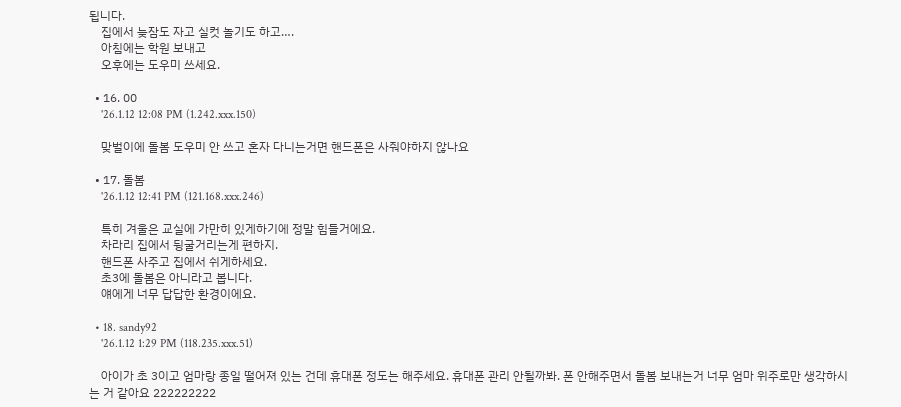됩니다.
    집에서 늦잠도 자고 실컷 놀기도 하고….
    아침에는 학원 보내고
    오후에는 도우미 쓰세요.

  • 16. 00
    '26.1.12 12:08 PM (1.242.xxx.150)

    맞벌이에 돌봄 도우미 안 쓰고 혼자 다니는거면 핸드폰은 사줘야하지 않나요

  • 17. 돌봄
    '26.1.12 12:41 PM (121.168.xxx.246)

    특히 겨울은 교실에 가만히 있게하기에 정말 힘들거에요.
    차라리 집에서 뒹굴거리는게 편하지.
    핸드폰 사주고 집에서 쉬게하세요.
    초3에 돌봄은 아니라고 봅니다.
    얘에게 너무 답답한 환경이에요.

  • 18. sandy92
    '26.1.12 1:29 PM (118.235.xxx.51)

    아이가 초 3이고 엄마랑 종일 떨어져 있는 건데 휴대폰 정도는 해주세요. 휴대폰 관리 안될까봐. 폰 안해주면서 돌봄 보내는거 너무 엄마 위주로만 생각하시는 거 같아요 222222222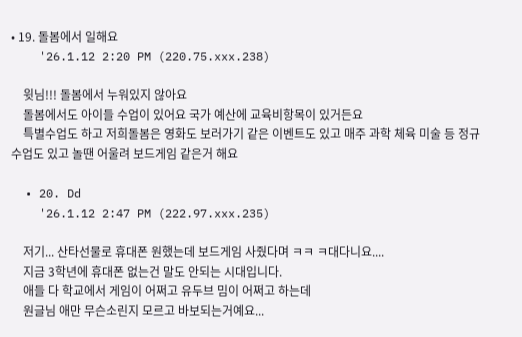• 19. 돌봄에서 일해요
    '26.1.12 2:20 PM (220.75.xxx.238)

    윗님!!! 돌봄에서 누워있지 않아요
    돌봄에서도 아이들 수업이 있어요 국가 예산에 교육비항목이 있거든요
    특별수업도 하고 저희돌봄은 영화도 보러가기 같은 이벤트도 있고 매주 과학 체육 미술 등 정규수업도 있고 놀땐 어울려 보드게임 같은거 해요

  • 20. Dd
    '26.1.12 2:47 PM (222.97.xxx.235)

    저기... 산타선물로 휴대폰 원했는데 보드게임 사줬다며 ㅋㅋ ㅋ대다니요....
    지금 3학년에 휴대폰 없는건 말도 안되는 시대입니다.
    애들 다 학교에서 게임이 어쩌고 유두브 밈이 어쩌고 하는데
    원글님 애만 무슨소린지 모르고 바보되는거예요...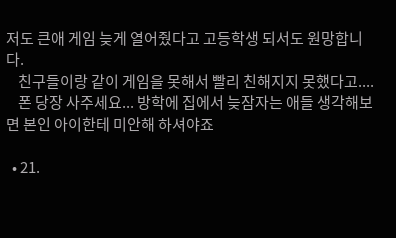저도 큰애 게임 늦게 열어줬다고 고등학생 되서도 원망합니다.
    친구들이랑 같이 게임을 못해서 빨리 친해지지 못했다고....
    폰 당장 사주세요... 방학에 집에서 늦잠자는 애들 생각해보면 본인 아이한테 미안해 하셔야죠

  • 21.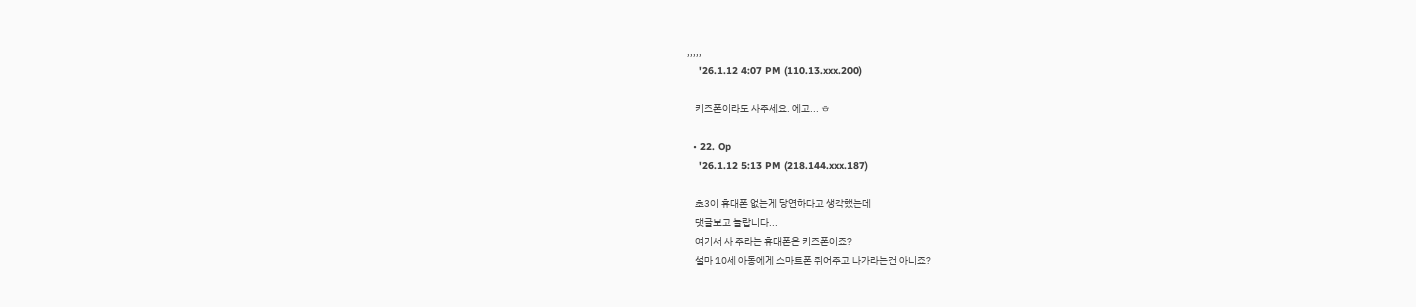,,,,,
    '26.1.12 4:07 PM (110.13.xxx.200)

    키즈폰이라도 사주세요. 에고... ㅎ

  • 22. Op
    '26.1.12 5:13 PM (218.144.xxx.187)

    초3이 휴대폰 없는게 당연하다고 생각했는데
    댓글보고 놀랍니다...
    여기서 사 주라는 휴대폰은 키즈폰이죠?
    설마 10세 아동에게 스마트폰 쥐어주고 나가라는건 아니죠?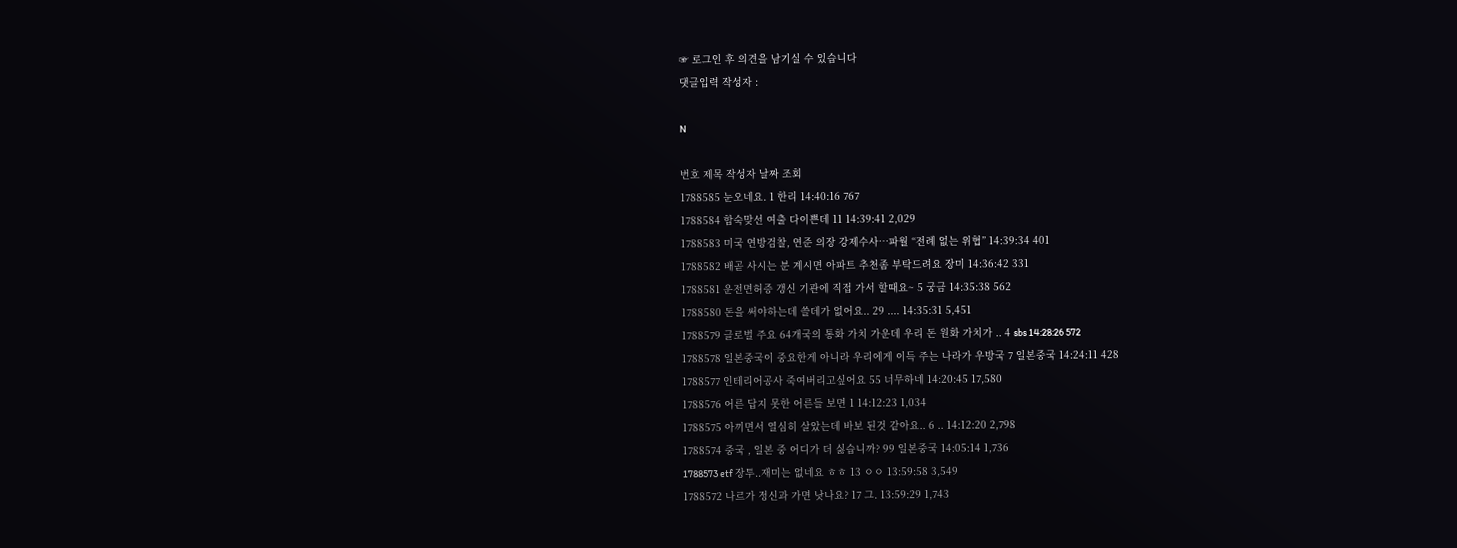☞ 로그인 후 의견을 남기실 수 있습니다
댓글입력 작성자 :

N

번호 제목 작성자 날짜 조회
1788585 눈오네요. 1 한리 14:40:16 767
1788584 합숙맞선 여출 다이쁜데 11 14:39:41 2,029
1788583 미국 연방검찰, 연준 의장 강제수사…파월 “전례 없는 위협” 14:39:34 401
1788582 배곧 사시는 분 계시면 아파트 추천좀 부탁드려요 장미 14:36:42 331
1788581 운전면허증 갱신 기관에 직접 가서 할때요~ 5 궁금 14:35:38 562
1788580 돈을 써야하는데 쓸데가 없어요.. 29 .... 14:35:31 5,451
1788579 글로벌 주요 64개국의 통화 가치 가운데 우리 돈 원화 가치가 .. 4 sbs 14:28:26 572
1788578 일본중국이 중요한게 아니라 우리에게 이득 주는 나라가 우방국 7 일본중국 14:24:11 428
1788577 인테리어공사 죽여버리고싶어요 55 너무하네 14:20:45 17,580
1788576 어른 답지 못한 어른들 보면 1 14:12:23 1,034
1788575 아끼면서 열심히 살았는데 바보 된것 같아요.. 6 .. 14:12:20 2,798
1788574 중국 , 일본 중 어디가 더 싫습니까? 99 일본중국 14:05:14 1,736
1788573 etf 장투..재미는 없네요 ㅎㅎ 13 ㅇㅇ 13:59:58 3,549
1788572 나르가 정신과 가면 낫나요? 17 그. 13:59:29 1,743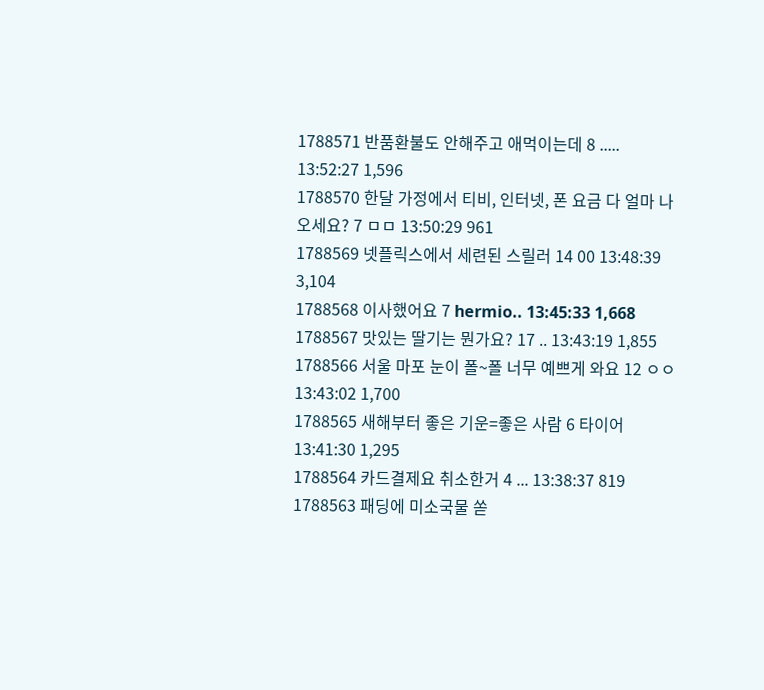1788571 반품환불도 안해주고 애먹이는데 8 ..... 13:52:27 1,596
1788570 한달 가정에서 티비, 인터넷, 폰 요금 다 얼마 나오세요? 7 ㅁㅁ 13:50:29 961
1788569 넷플릭스에서 세련된 스릴러 14 00 13:48:39 3,104
1788568 이사했어요 7 hermio.. 13:45:33 1,668
1788567 맛있는 딸기는 뭔가요? 17 .. 13:43:19 1,855
1788566 서울 마포 눈이 폴~폴 너무 예쁘게 와요 12 ㅇㅇ 13:43:02 1,700
1788565 새해부터 좋은 기운=좋은 사람 6 타이어 13:41:30 1,295
1788564 카드결제요 취소한거 4 ... 13:38:37 819
1788563 패딩에 미소국물 쏟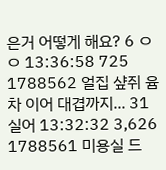은거 어떻게 해요? 6 ㅇㅇ 13:36:58 725
1788562 얼집 샾쥐 윰차 이어 대겹까지... 31 실어 13:32:32 3,626
1788561 미용실 드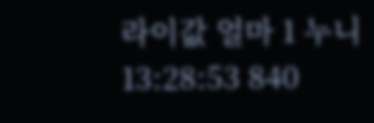라이값 얼마 1 누니 13:28:53 840